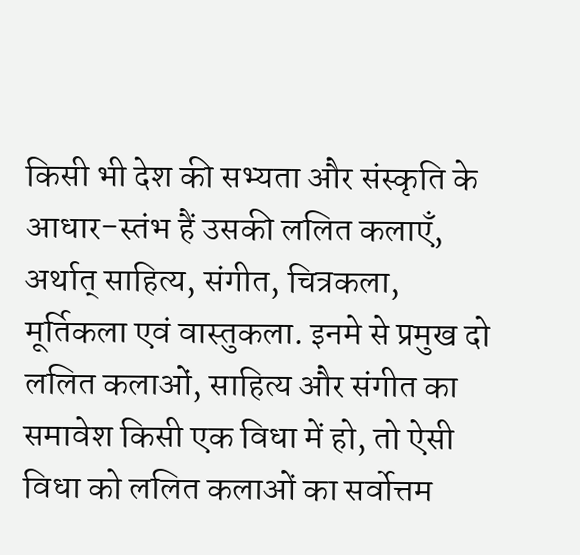किसी भी देश की सभ्यता और संस्कृति के आधार-स्तंभ हैं उसकी ललित कलाएँ, अर्थात् साहित्य, संगीत, चित्रकला, मूर्तिकला एवं वास्तुकला. इनमे से प्रमुख दो ललित कलाओं, साहित्य और संगीत का समावेश किसी एक विधा में हो, तो ऐसी विधा को ललित कलाओं का सर्वोत्तम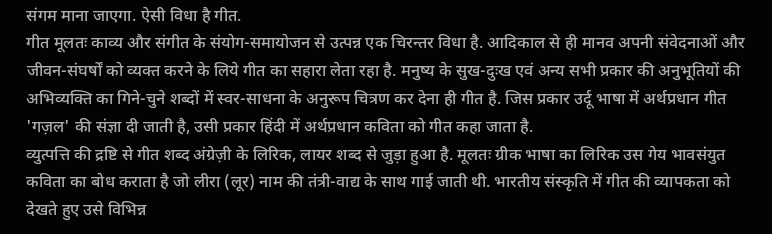संगम माना जाएगा. ऐसी विधा है गीत.
गीत मूलतः काव्य और संगीत के संयोग-समायोजन से उत्पन्न एक चिरन्तर विधा है. आदिकाल से ही मानव अपनी संवेदनाओं और जीवन-संघर्षों को व्यक्त करने के लिये गीत का सहारा लेता रहा है. मनुष्य के सुख-दुःख एवं अन्य सभी प्रकार की अनुभूतियों की अभिव्यक्ति का गिने-चुने शब्दों में स्वर-साधना के अनुरूप चित्रण कर देना ही गीत है. जिस प्रकार उर्दू भाषा में अर्थप्रधान गीत 'गज़ल' की संज्ञा दी जाती है, उसी प्रकार हिंदी में अर्थप्रधान कविता को गीत कहा जाता है.
व्युत्पत्ति की द्रष्टि से गीत शब्द अंग्रेज़ी के लिरिक, लायर शब्द से जुड़ा हुआ है. मूलतः ग्रीक भाषा का लिरिक उस गेय भावसंयुत कविता का बोध कराता है जो लीरा (लूर) नाम की तंत्री-वाद्य के साथ गाई जाती थी. भारतीय संस्कृति में गीत की व्यापकता को देखते हुए उसे विभिन्न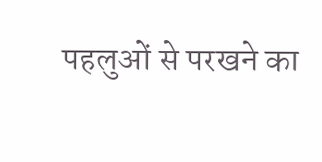पहलुओं से परखने का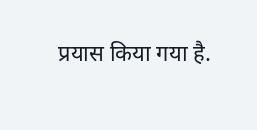प्रयास किया गया है.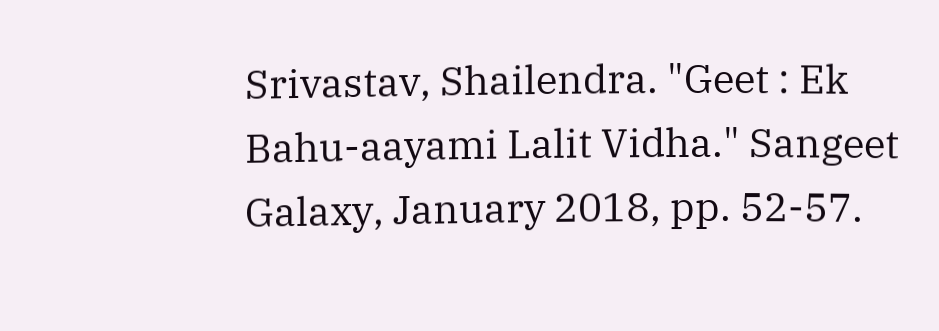Srivastav, Shailendra. "Geet : Ek Bahu-aayami Lalit Vidha." Sangeet Galaxy, January 2018, pp. 52-57.